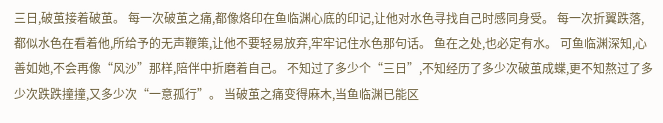三日,破茧接着破茧。 每一次破茧之痛,都像烙印在鱼临渊心底的印记,让他对水色寻找自己时感同身受。 每一次折翼跌落,都似水色在看着他,所给予的无声鞭策,让他不要轻易放弃,牢牢记住水色那句话。 鱼在之处,也必定有水。 可鱼临渊深知,心善如她,不会再像“风沙”那样,陪伴中折磨着自己。 不知过了多少个“三日”,不知经历了多少次破茧成蝶,更不知熬过了多少次跌跌撞撞,又多少次“一意孤行”。 当破茧之痛变得麻木,当鱼临渊已能区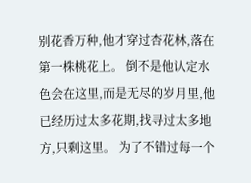别花香万种,他才穿过杏花林,落在第一株桃花上。 倒不是他认定水色会在这里,而是无尽的岁月里,他已经历过太多花期,找寻过太多地方,只剩这里。 为了不错过每一个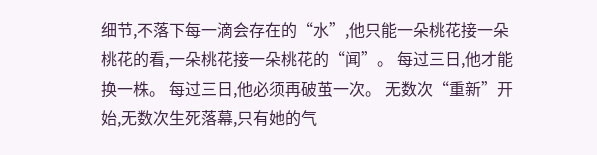细节,不落下每一滴会存在的“水”,他只能一朵桃花接一朵桃花的看,一朵桃花接一朵桃花的“闻”。 每过三日,他才能换一株。 每过三日,他必须再破茧一次。 无数次“重新”开始,无数次生死落幕,只有她的气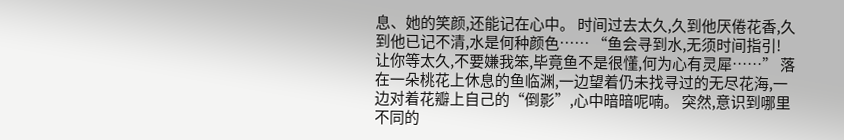息、她的笑颜,还能记在心中。 时间过去太久,久到他厌倦花香,久到他已记不清,水是何种颜色…… “鱼会寻到水,无须时间指引!让你等太久,不要嫌我笨,毕竟鱼不是很懂,何为心有灵犀……” 落在一朵桃花上休息的鱼临渊,一边望着仍未找寻过的无尽花海,一边对着花瓣上自己的“倒影”,心中暗暗呢喃。 突然,意识到哪里不同的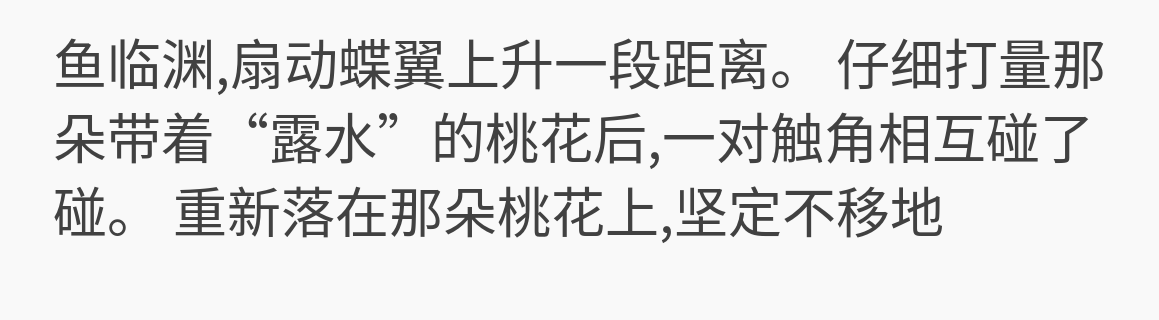鱼临渊,扇动蝶翼上升一段距离。 仔细打量那朵带着“露水”的桃花后,一对触角相互碰了碰。 重新落在那朵桃花上,坚定不移地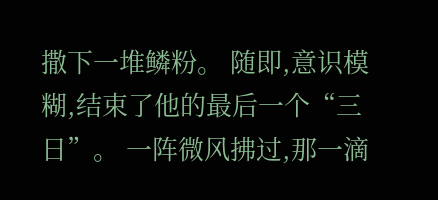撒下一堆鳞粉。 随即,意识模糊,结束了他的最后一个“三日”。 一阵微风拂过,那一滴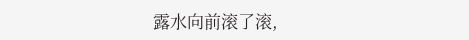露水向前滚了滚,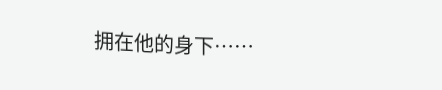拥在他的身下……